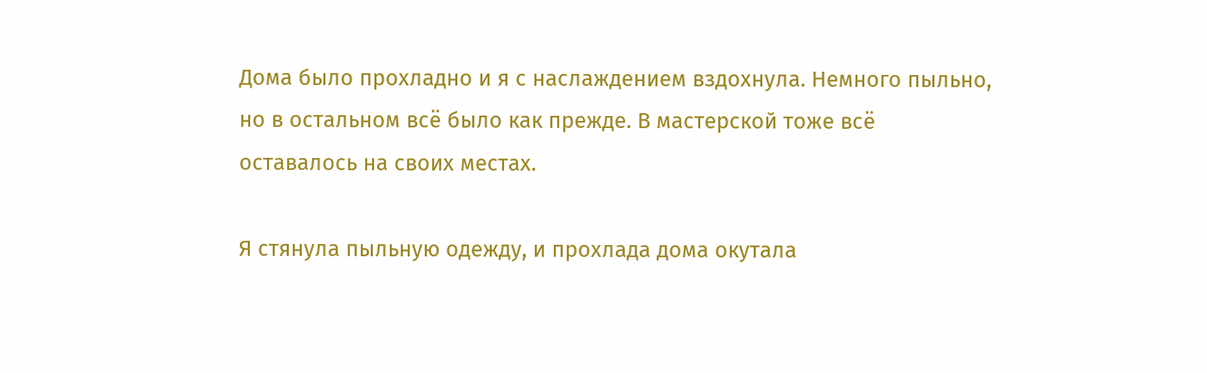Дома было прохладно и я с наслаждением вздохнула. Немного пыльно, но в остальном всё было как прежде. В мастерской тоже всё оставалось на своих местах.

Я стянула пыльную одежду, и прохлада дома окутала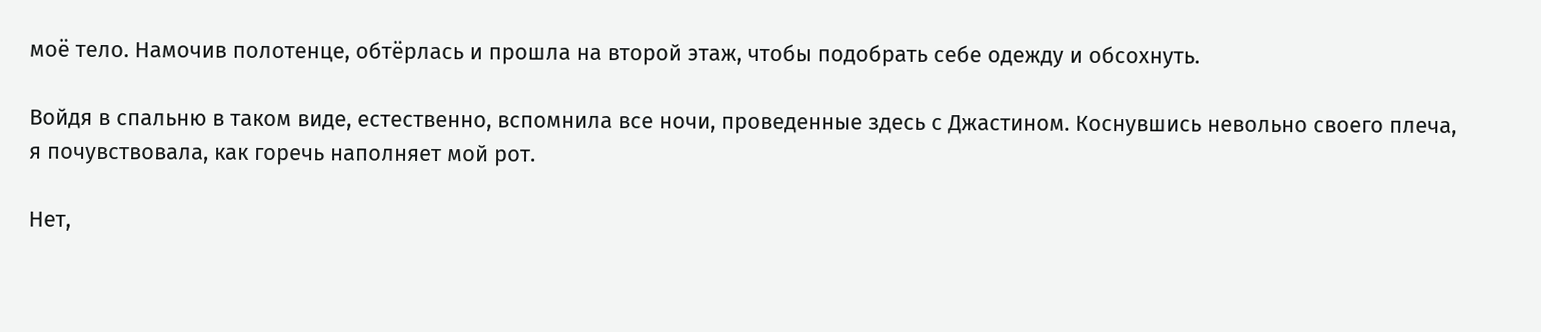моё тело. Намочив полотенце, обтёрлась и прошла на второй этаж, чтобы подобрать себе одежду и обсохнуть.

Войдя в спальню в таком виде, естественно, вспомнила все ночи, проведенные здесь с Джастином. Коснувшись невольно своего плеча, я почувствовала, как горечь наполняет мой рот.

Нет,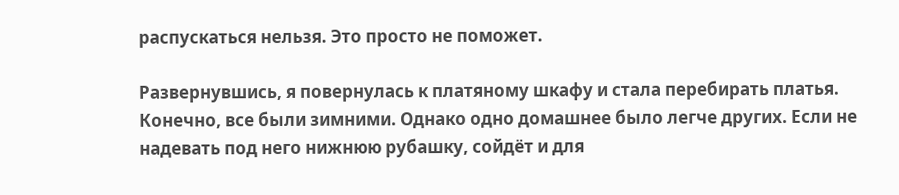распускаться нельзя. Это просто не поможет.

Развернувшись, я повернулась к платяному шкафу и стала перебирать платья. Конечно, все были зимними. Однако одно домашнее было легче других. Если не надевать под него нижнюю рубашку, сойдёт и для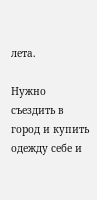лета.

Нужно съездить в город и купить одежду себе и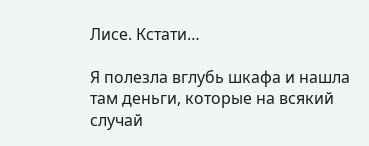Лисе. Кстати…

Я полезла вглубь шкафа и нашла там деньги, которые на всякий случай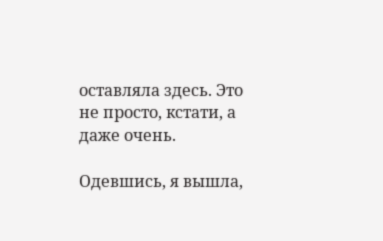оставляла здесь. Это не просто, кстати, а даже очень.

Одевшись, я вышла,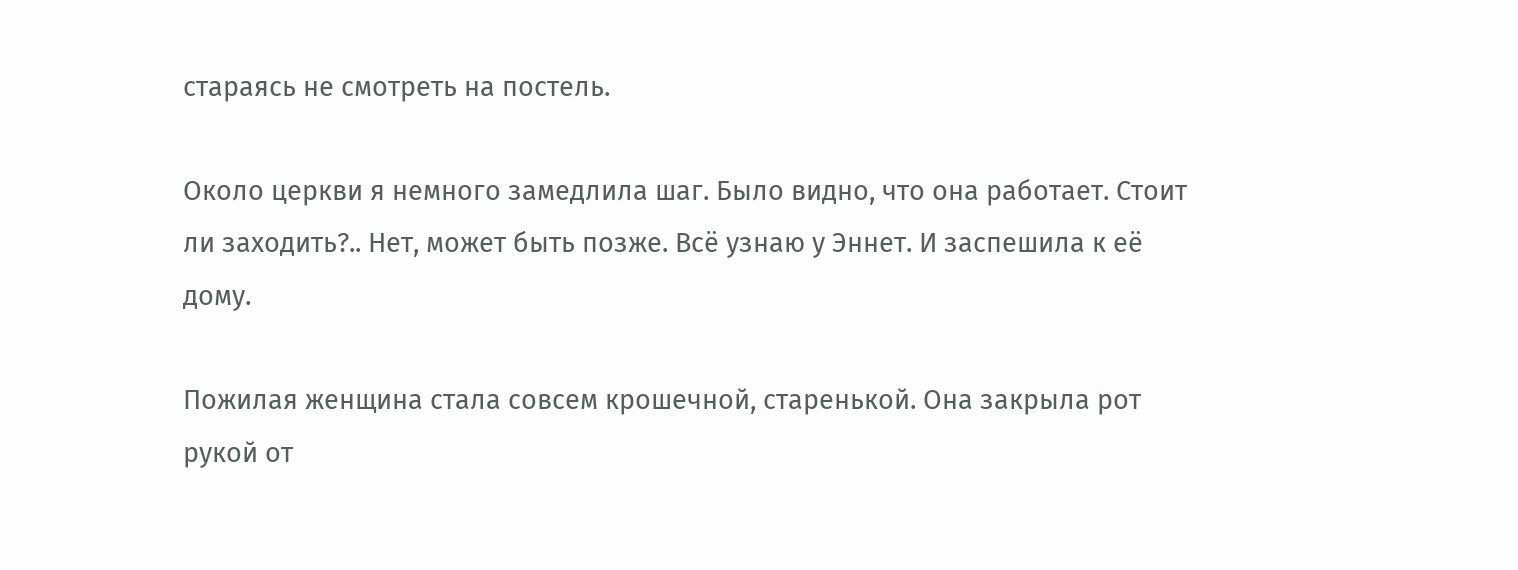стараясь не смотреть на постель.

Около церкви я немного замедлила шаг. Было видно, что она работает. Стоит ли заходить?.. Нет, может быть позже. Всё узнаю у Эннет. И заспешила к её дому.

Пожилая женщина стала совсем крошечной, старенькой. Она закрыла рот рукой от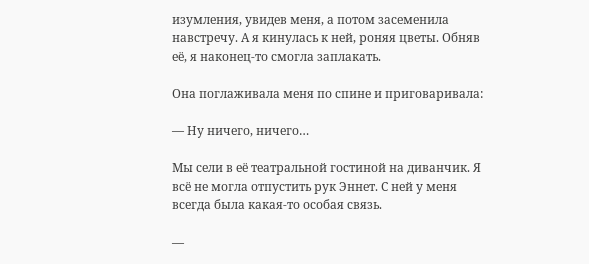изумления, увидев меня, а потом засеменила навстречу. А я кинулась к ней, роняя цветы. Обняв её, я наконец-то смогла заплакать.

Она поглаживала меня по спине и приговаривала:

— Ну ничего, ничего…

Мы сели в её театральной гостиной на диванчик. Я всё не могла отпустить рук Эннет. С ней у меня всегда была какая-то особая связь.

—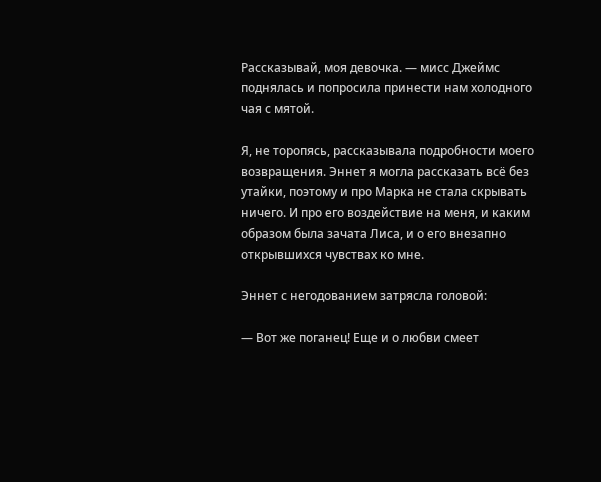Рассказывай, моя девочка. — мисс Джеймс поднялась и попросила принести нам холодного чая с мятой.

Я, не торопясь, рассказывала подробности моего возвращения. Эннет я могла рассказать всё без утайки, поэтому и про Марка не стала скрывать ничего. И про его воздействие на меня, и каким образом была зачата Лиса, и о его внезапно открывшихся чувствах ко мне.

Эннет с негодованием затрясла головой:

— Вот же поганец! Еще и о любви смеет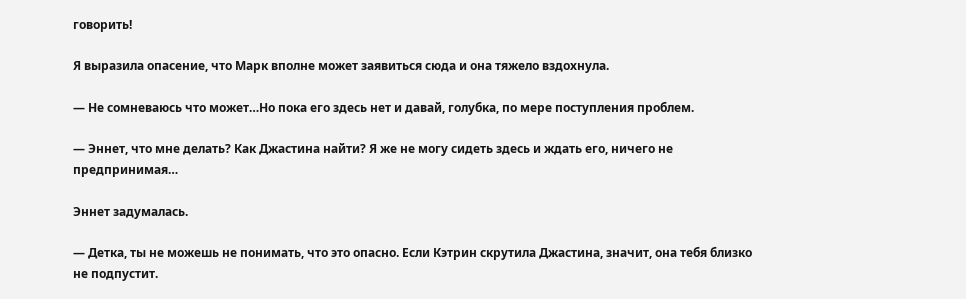говорить!

Я выразила опасение, что Марк вполне может заявиться сюда и она тяжело вздохнула.

— Не сомневаюсь что может…Но пока его здесь нет и давай, голубка, по мере поступления проблем.

— Эннет, что мне делать? Как Джастина найти? Я же не могу сидеть здесь и ждать его, ничего не предпринимая…

Эннет задумалась.

— Детка, ты не можешь не понимать, что это опасно. Если Кэтрин скрутила Джастина, значит, она тебя близко не подпустит.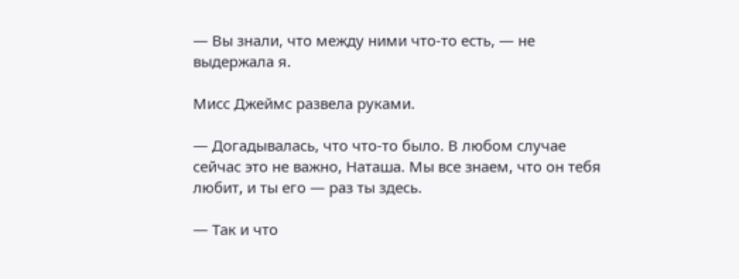— Вы знали, что между ними что-то есть, — не выдержала я.

Мисс Джеймс развела руками.

— Догадывалась, что что-то было. В любом случае сейчас это не важно, Наташа. Мы все знаем, что он тебя любит, и ты его — раз ты здесь.

— Так и что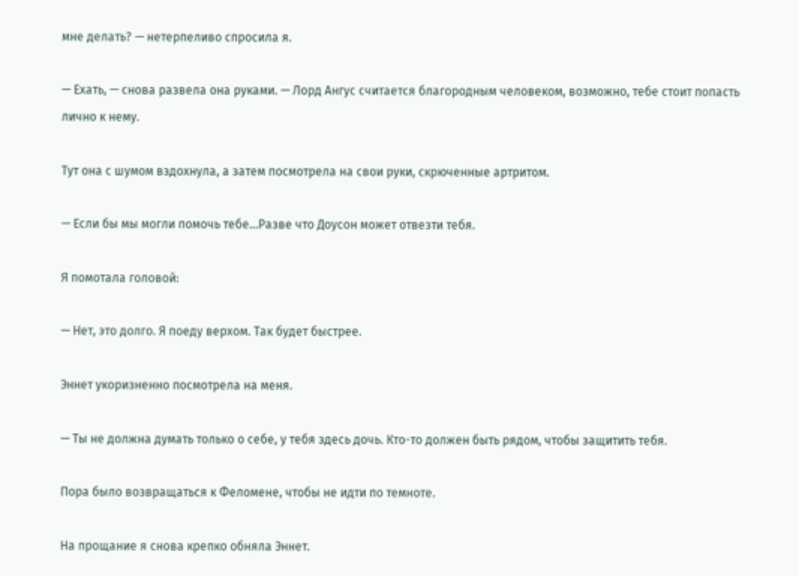мне делать? — нетерпеливо спросила я.

— Ехать, — снова развела она руками. — Лорд Ангус считается благородным человеком, возможно, тебе стоит попасть лично к нему.

Тут она с шумом вздохнула, а затем посмотрела на свои руки, скрюченные артритом.

— Если бы мы могли помочь тебе…Разве что Доусон может отвезти тебя.

Я помотала головой:

— Нет, это долго. Я поеду верхом. Так будет быстрее.

Эннет укоризненно посмотрела на меня.

— Ты не должна думать только о себе, у тебя здесь дочь. Кто-то должен быть рядом, чтобы защитить тебя.

Пора было возвращаться к Феломене, чтобы не идти по темноте.

На прощание я снова крепко обняла Эннет.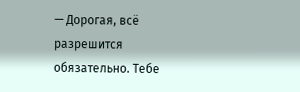— Дорогая, всё разрешится обязательно. Тебе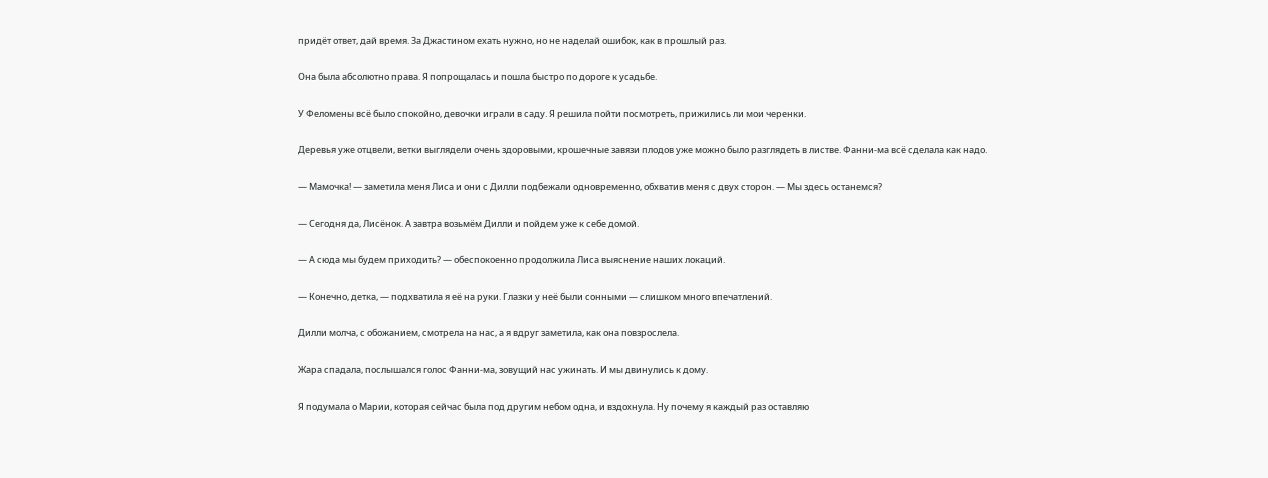придёт ответ, дай время. За Джастином ехать нужно, но не наделай ошибок, как в прошлый раз.

Она была абсолютно права. Я попрощалась и пошла быстро по дороге к усадьбе.

У Феломены всё было спокойно, девочки играли в саду. Я решила пойти посмотреть, прижились ли мои черенки.

Деревья уже отцвели, ветки выглядели очень здоровыми, крошечные завязи плодов уже можно было разглядеть в листве. Фанни-ма всё сделала как надо.

— Мамочка! — заметила меня Лиса и они с Дилли подбежали одновременно, обхватив меня с двух сторон. — Мы здесь останемся?

— Сегодня да, Лисёнок. А завтра возьмём Дилли и пойдем уже к себе домой.

— А сюда мы будем приходить? — обеспокоенно продолжила Лиса выяснение наших локаций.

— Конечно, детка, — подхватила я её на руки. Глазки у неё были сонными — слишком много впечатлений.

Дилли молча, с обожанием, смотрела на нас, а я вдруг заметила, как она повзрослела.

Жара спадала, послышался голос Фанни-ма, зовущий нас ужинать. И мы двинулись к дому.

Я подумала о Марии, которая сейчас была под другим небом одна, и вздохнула. Ну почему я каждый раз оставляю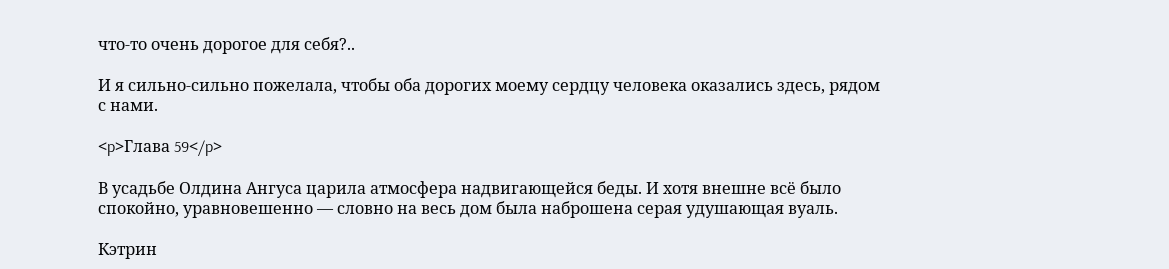что-то очень дорогое для себя?..

И я сильно-сильно пожелала, чтобы оба дорогих моему сердцу человека оказались здесь, рядом с нами.

<p>Глава 59</p>

В усадьбе Олдина Ангуса царила атмосфера надвигающейся беды. И хотя внешне всё было спокойно, уравновешенно — словно на весь дом была наброшена серая удушающая вуаль.

Кэтрин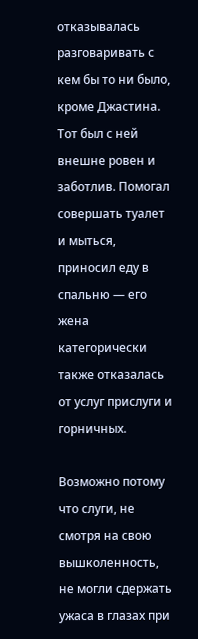отказывалась разговаривать с кем бы то ни было, кроме Джастина. Тот был с ней внешне ровен и заботлив. Помогал совершать туалет и мыться, приносил еду в спальню — его жена категорически также отказалась от услуг прислуги и горничных.

Возможно потому что слуги, не смотря на свою вышколенность, не могли сдержать ужаса в глазах при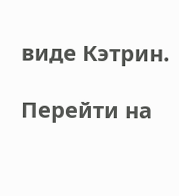виде Кэтрин.

Перейти на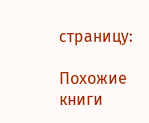страницу:

Похожие книги